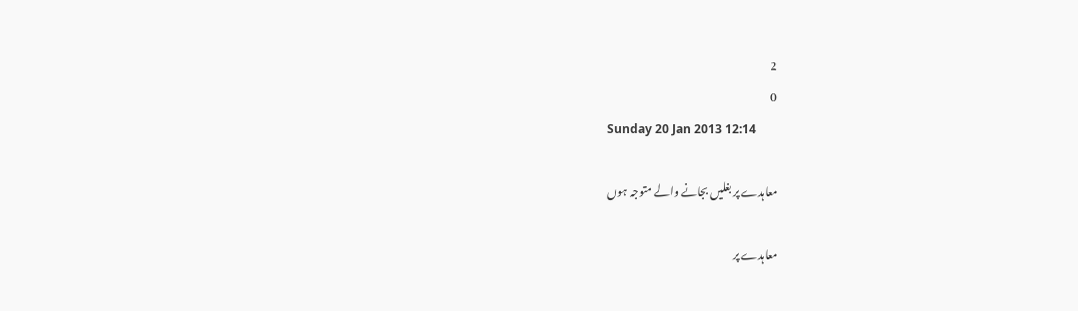2
0
Sunday 20 Jan 2013 12:14

معاہدے پر بغلیں بجانے والے متوجہ ہوں

معاہدے پر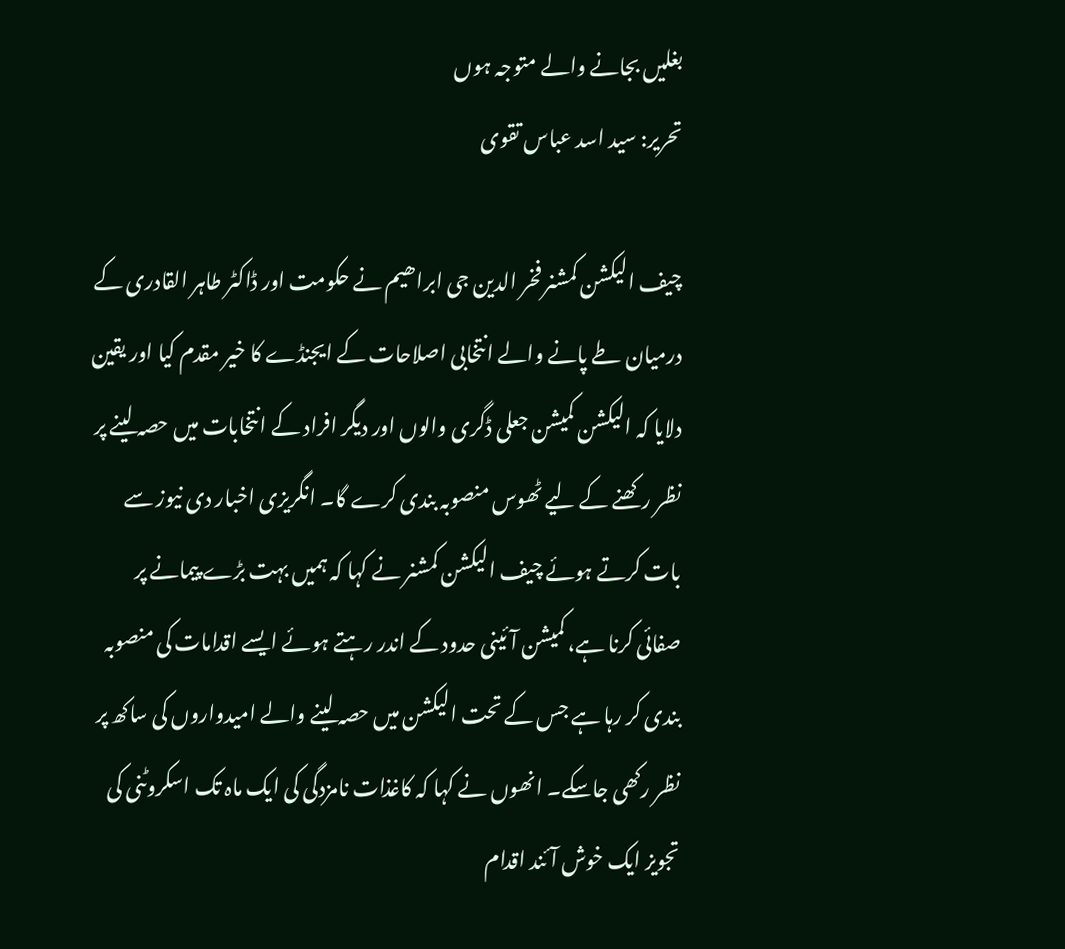بغلیں بجانے والے متوجہ ہوں
تحریر: سید اسد عباس تقوی

چیف الیکشن کمشنر فخر الدین جی ابراھیم نے حکومت اور ڈاکٹر طاہر القادری کے درمیان طے پانے والے انتخابی اصلاحات کے ایجنڈے کا خیر مقدم کیا اور یقین دلایا کہ الیکشن کمیشن جعلی ڈگری والوں اور دیگر افراد کے انتخابات میں حصہ لینے پر نظر رکھنے کے لیے ٹھوس منصوبہ بندی کرے گا۔ انگریزی اخبار دی نیوز سے بات کرتے ہوئے چیف الیکشن کمشنر نے کہا کہ ہمیں بہت بڑے پیمانے پر صفائی کرنا ہے، کمیشن آئینی حدود کے اندر رہتے ہوئے ایسے اقدامات کی منصوبہ بندی کر رہا ہے جس کے تحت الیکشن میں حصہ لینے والے امیدواروں کی ساکھ پر نظر رکھی جاسکے۔ انھوں نے کہا کہ کاغذات نامزدگی کی ایک ماہ تک اسکروٹنی کی تجویز ایک خوش آئند اقدام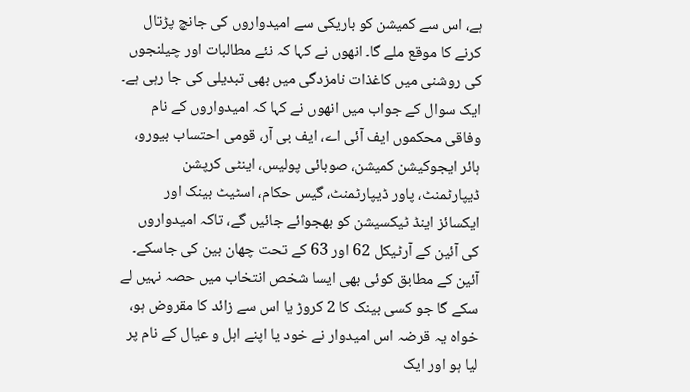ہے، اس سے کمیشن کو باریکی سے امیدواروں کی جانچ پڑتال کرنے کا موقع ملے گا۔ انھوں نے کہا کہ نئے مطالبات اور چیلنجوں کی روشنی میں کاغذات نامزدگی میں بھی تبدیلی کی جا رہی ہے۔ ایک سوال کے جواب میں انھوں نے کہا کہ امیدواروں کے نام وفاقی محکموں ایف آئی اے، ایف بی آر، قومی احتساب بیورو، ہائر ایجوکیشن کمیشن، صوبائی پولیس، اینٹی کرپشن ڈیپارٹمنٹ، پاور ڈیپارٹمنٹ، گیس حکام، اسٹیٹ بینک اور ایکسائز اینڈ ٹیکسیشن کو بھجوائے جائیں گے، تاکہ امیدواروں کی آئین کے آرٹیکل 62 اور 63 کے تحت چھان بین کی جاسکے۔ آئین کے مطابق کوئی بھی ایسا شخص انتخاب میں حصہ نہیں لے سکے گا جو کسی بینک کا 2 کروڑ یا اس سے زائد کا مقروض ہو، خواہ یہ قرضہ اس امیدوار نے خود یا اپنے اہل و عیال کے نام پر لیا ہو اور ایک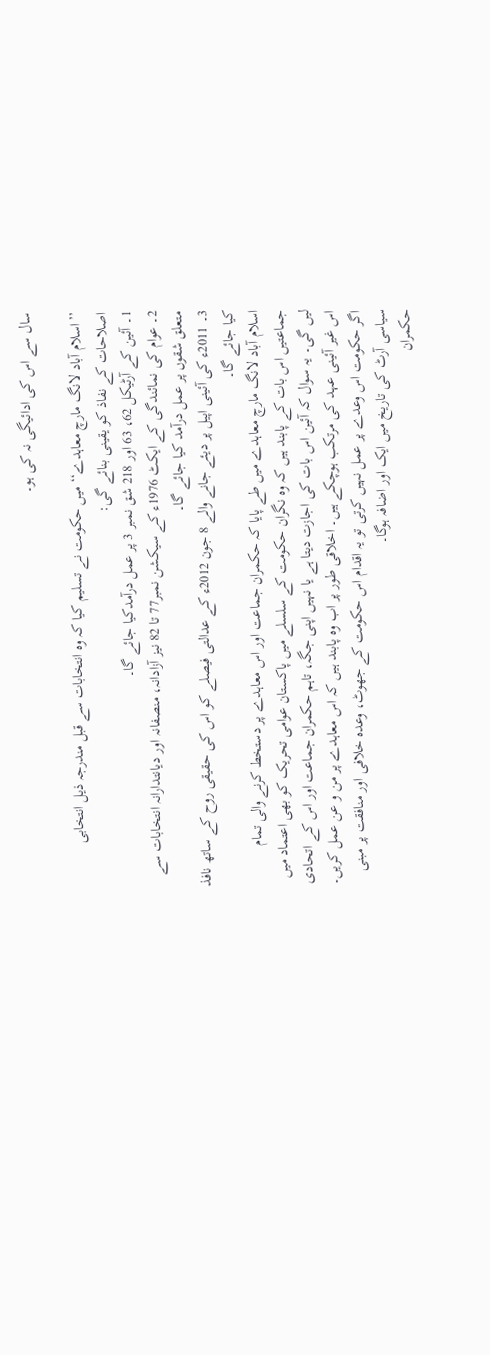سال سے اس کی ادائیگی نہ کی ہو۔

’’اسلام آباد لانگ مارچ معاہدے‘‘ میں حکومت نے تسلیم کیا کہ وہ انتخابات سے قبل مندرجہ ذیل انتخابی اصلاحات کے نفاذ کو یقینی بنائے گی:
1۔ آئین کے آرٹیکل 62، 63 اور 218 شق نمبر 3 پر عمل درآمدکیا جائے گا۔
2۔ عوام کی نمائندگی کے ایکٹ 1976ء کے سیکشن نمبر77 تا 82 نیز آزادانہ، منصفانہ اور دیانتدارانہ انتخابات سے متعلق شقوں پر عمل درآمد کیا جائے گا۔
3۔ 2011ء کی آئینی اپیل پر دیئے جانے والے 8 جون 2012ء کے عدالتی فیصلے کو اس کی حقیقی روح کے ساتھ نافذ کیا جائے گا۔
اسلام آباد لانگ مارچ معاہدے میں طے پایا کہ حکمران جماعت اور اس معاہدے پر دستخط کرنے والی تمام جماعتیں اس بات کے پابند ہیں کہ وہ نگران حکومت کے سلسلے میں پاکستان عوامی تحریک کو بھی اعتماد میں لیں گی۔ یہ سوال کہ آئین اس بات کی اجازت دیتا ہے یا نہیں اپنی جگہ، تاہم حکمران جماعت اور اس کے اتحادی اس غیر آئینی عہد کی مرتکب ہوچکے ہیں۔ اخلاقی طور پر اب وہ پابند ہیں کہ اس معاہدے پر من و عن عمل کریں۔ اگر حکومت اس وعدے پر عمل نہیں کرتی تو یہ اقدام اس حکومت کے جھوٹ، وعدہ خلافی اور منافقت پر مبنی سیاسی آرٹ کی تاریخ میں ایک اور اضافہ ہوگا۔
حکمران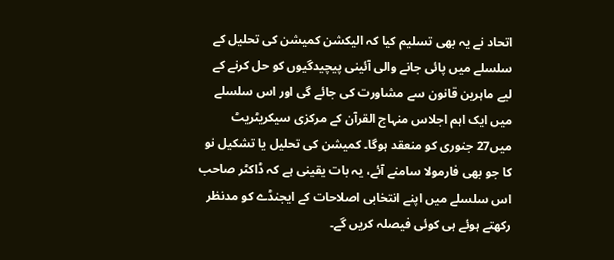اتحاد نے یہ بھی تسلیم کیا کہ الیکشن کمیشن کی تحلیل کے سلسلے میں پائی جانے والی آئینی پیچیدگیوں کو حل کرنے کے لیے ماہرین قانون سے مشاورت کی جائے گی اور اس سلسلے میں ایک اہم اجلاس منہاج القرآن کے مرکزی سیکریٹریٹ میں27 جنوری کو منعقد ہوگا۔ کمیشن کی تحلیل یا تشکیل نو کا جو بھی فارمولا سامنے آئے، یہ بات یقینی ہے کہ ڈاکٹر صاحب اس سلسلے میں اپنے انتخابی اصلاحات کے ایجنڈے کو مدنظر رکھتے ہوئے ہی کوئی فیصلہ کریں گے۔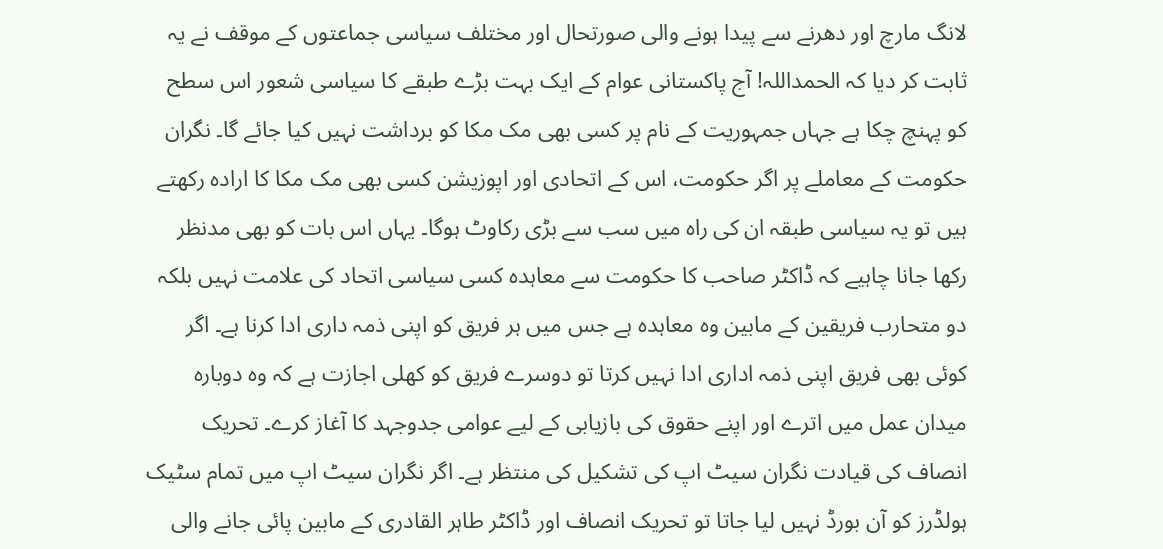لانگ مارچ اور دھرنے سے پیدا ہونے والی صورتحال اور مختلف سیاسی جماعتوں کے موقف نے یہ ثابت کر دیا کہ الحمداللہ! آج پاکستانی عوام کے ایک بہت بڑے طبقے کا سیاسی شعور اس سطح کو پہنچ چکا ہے جہاں جمہوریت کے نام پر کسی بھی مک مکا کو برداشت نہیں کیا جائے گا۔ نگران حکومت کے معاملے پر اگر حکومت، اس کے اتحادی اور اپوزیشن کسی بھی مک مکا کا ارادہ رکھتے ہیں تو یہ سیاسی طبقہ ان کی راہ میں سب سے بڑی رکاوٹ ہوگا۔ یہاں اس بات کو بھی مدنظر رکھا جانا چاہیے کہ ڈاکٹر صاحب کا حکومت سے معاہدہ کسی سیاسی اتحاد کی علامت نہیں بلکہ دو متحارب فریقین کے مابین وہ معاہدہ ہے جس میں ہر فریق کو اپنی ذمہ داری ادا کرنا ہے۔ اگر کوئی بھی فریق اپنی ذمہ اداری ادا نہیں کرتا تو دوسرے فریق کو کھلی اجازت ہے کہ وہ دوبارہ میدان عمل میں اترے اور اپنے حقوق کی بازیابی کے لیے عوامی جدوجہد کا آغاز کرے۔ تحریک انصاف کی قیادت نگران سیٹ اپ کی تشکیل کی منتظر ہے۔ اگر نگران سیٹ اپ میں تمام سٹیک ہولڈرز کو آن بورڈ نہیں لیا جاتا تو تحریک انصاف اور ڈاکٹر طاہر القادری کے مابین پائی جانے والی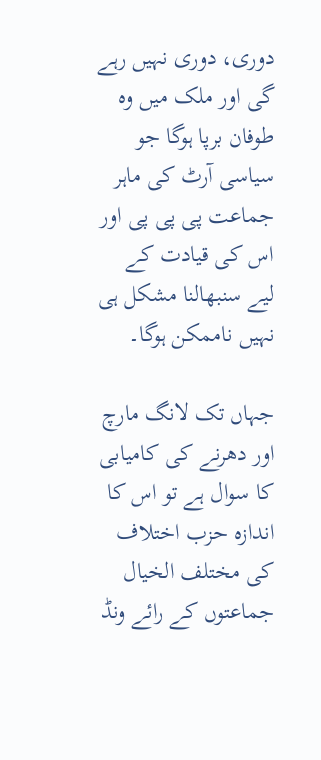دوری، دوری نہیں رہے گی اور ملک میں وہ طوفان برپا ہوگا جو سیاسی آرٹ کی ماہر جماعت پی پی پی اور اس کی قیادت کے لیے سنبھالنا مشکل ہی نہیں ناممکن ہوگا۔

جہاں تک لانگ مارچ اور دھرنے کی کامیابی کا سوال ہے تو اس کا اندازہ حزب اختلاف کی مختلف الخیال جماعتوں کے رائے ونڈ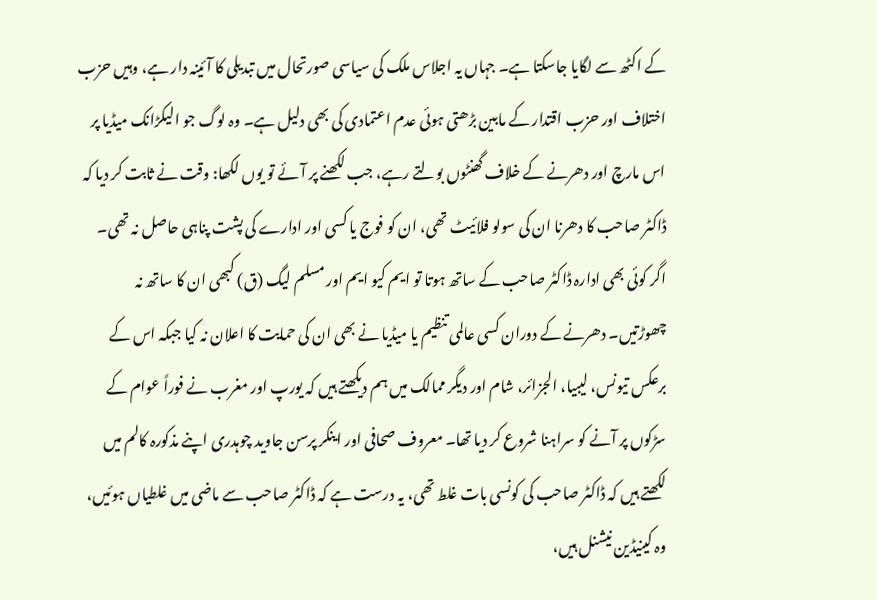کے اکٹھ سے لگایا جاسکتا ہے۔ جہاں یہ اجلاس ملک کی سیاسی صورتحال میں تبدیلی کا آئینہ دار ہے، وہیں حزب اختلاف اور حزب اقتدار کے مابین بڑھتی ہوئی عدم اعتمادی کی بھی دلیل ہے۔ وہ لوگ جو الیکڑانک میڈیا پر اس مارچ اور دھرنے کے خلاف گھنٹوں بولتے رہے، جب لکھنے پر آئے تو یوں لکھا: وقت نے ثابت کر دیا کہ ڈاکٹر صاحب کا دھرنا ان کی سولو فلائیٹ تھی، ان کو فوج یا کسی اور ادارے کی پشت پناہی حاصل نہ تھی۔ اگر کوئی بھی ادارہ ڈاکٹر صاحب کے ساتھ ہوتا تو ایم کیو ایم اور مسلم لیگ (ق) کبھی ان کا ساتھ نہ چھوڑتیں۔ دھرنے کے دوران کسی عالمی تنظیم یا میڈیا نے بھی ان کی حمایت کا اعلان نہ کیا جبکہ اس کے برعکس تیونس، لیبیا، الجزائر، شام اور دیگر ممالک میں ہم دیکھتے ہیں کہ یورپ اور مغرب نے فوراً عوام کے سڑکوں پر آنے کو سراہنا شروع کر دیا تھا۔ معروف صحافی اور اینکر پرسن جاوید چوہدری اپنے مذکورہ کالم میں لکھتے ہیں کہ ڈاکٹر صاحب کی کونسی بات غلط تھی، یہ درست ہے کہ ڈاکٹر صاحب سے ماضی میں غلطیاں ہوئیں، وہ کینیڈین نیشنل ہیں،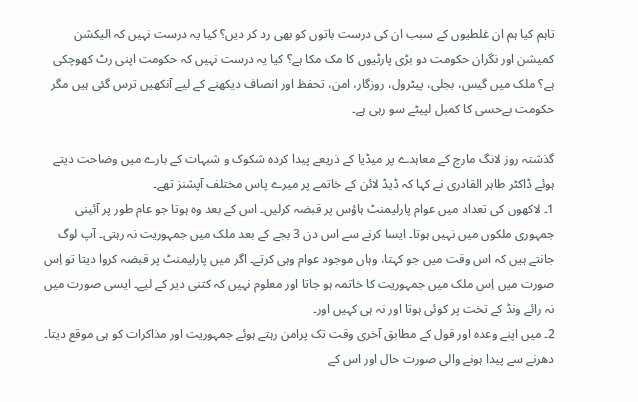تاہم کیا ہم ان غلطیوں کے سبب ان کی درست باتوں کو بھی رد کر دیں؟ کیا یہ درست نہیں کہ الیکشن کمیشن اور نگران حکومت دو بڑی پارٹیوں کا مک مکا ہے؟ کیا یہ درست نہیں کہ حکومت اپنی رٹ کھوچکی ہے؟ ملک میں گیس، بجلی، پیٹرول، روزگار، امن، تحفظ اور انصاف دیکھنے کے لیے آنکھیں ترس گئی ہیں مگر حکومت بےحسی کا کمبل لپیٹے سو رہی ہے۔

گذشتہ روز لانگ مارچ کے معاہدے پر میڈیا کے ذریعے پیدا کردہ شکوک و شبہات کے بارے میں وضاحت دیتے ہوئے ڈاکٹر طاہر القادری نے کہا کہ ڈیڈ لائن کے خاتمے پر میرے پاس مختلف آپشنز تھے۔
1۔ لاکھوں کی تعداد میں عوام پارلیمنٹ ہاؤس پر قبضہ کرلیں۔ اس کے بعد وہ ہوتا جو عام طور پر آئینی جمہوری ملکوں میں نہیں ہوتا۔ ایسا کرنے سے اس دن 3 بجے کے بعد ملک میں جمہوریت نہ رہتی۔ آپ لوگ جانتے ہیں کہ اس وقت میں جو کہتا، وہاں موجود عوام وہی کرتے۔ اگر میں پارلیمنٹ پر قبضہ کروا دیتا تو اِس صورت میں اِس ملک میں جمہوریت کا خاتمہ ہو جاتا اور معلوم نہیں کہ کتنی دیر کے لیے۔ ایسی صورت میں نہ رائے ونڈ کے تخت پر کوئی ہوتا اور نہ ہی کہیں اور۔
2۔ میں اپنے وعدہ اور قول کے مطابق آخری وقت تک پرامن رہتے ہوئے جمہوریت اور مذاکرات کو ہی موقع دیتا۔
دھرنے سے پیدا ہونے والی صورت حال اور اس کے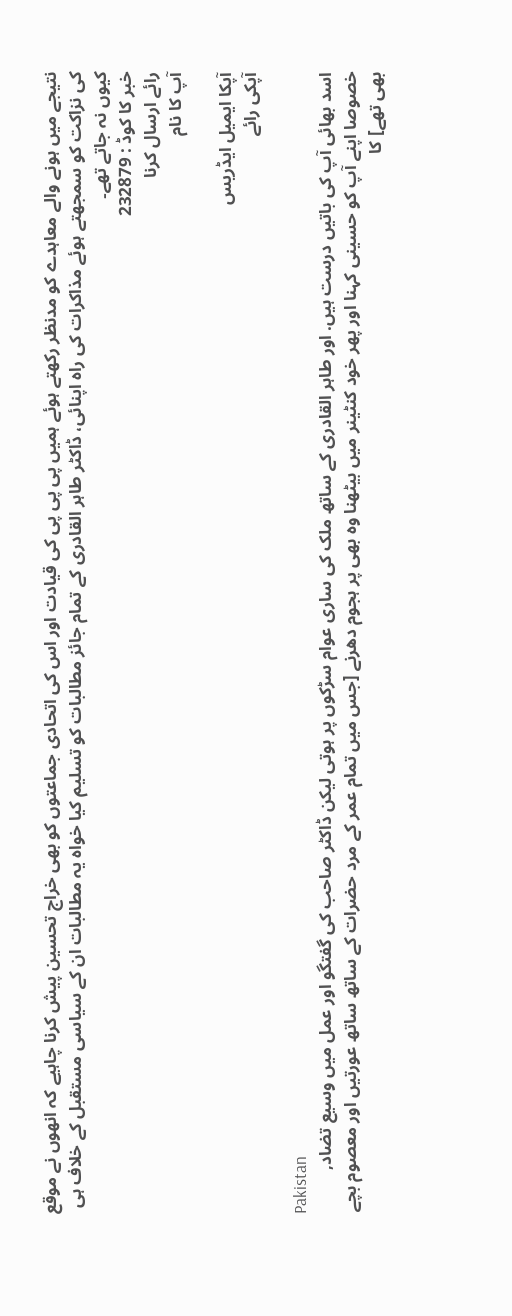نتیجے میں ہونے والے معاہدے کو مدنظر رکھتے ہوئے ہمیں پی پی پی کی قیادت اور اس کی اتحادی جماعتوں کو بھی خراج تحسین پیش کرنا چاہیے کہ انھوں نے موقع کی نزاکت کو سمجھتے ہوئے مذاکرات کی راہ اپنائی، ڈاکٹر طاہر القادری کے تمام جائز مطالبات کو تسلیم کیا خواہ یہ مطالبات ان کے سیاسی مستقبل کے خلاف ہی کیوں نہ جاتے تھے۔
خبر کا کوڈ : 232879
رائے ارسال کرنا
آپ کا نام

آپکا ایمیل ایڈریس
آپکی رائے

Pakistan
اسد بھائی آپ کی باتیں درست ہیں. اور طاہر القادری کے ساتھ ملک کی ساری عوام سڑکوں پر ہوتی لیکن ڈاکٹر صاحب کی گفتگو اور عمل میں وسیع تضاد, خصوصا اپنے آپ کو حسینی کہنا اور پھر خود کنٹینر میں بیٹھنا وہ بھی پر ہجوم دھرنے [جس میں تمام عمر کے مرد حضرات کے ساتھ ساتھ عورتیں اور معصوم بچے بھی تھے] کا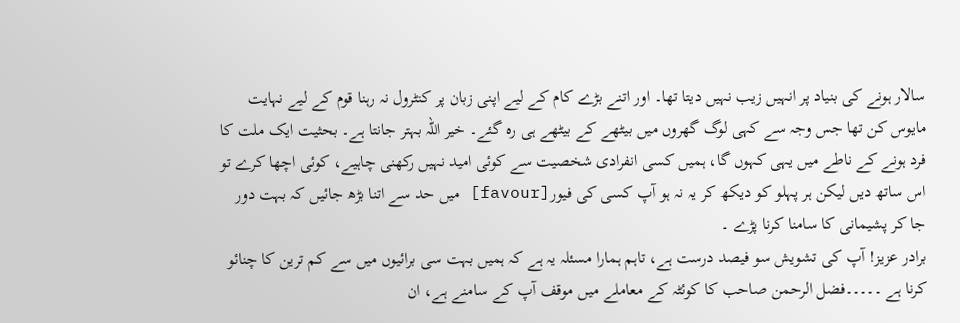سالار ہونے کی بنیاد پر انہیں زیب نہیں دیتا تھا۔ اور اتنے بڑے کام کے لیے اپنی زبان پر کنٹرول نہ رہنا قوم کے لیے نہایت مایوس کن تھا جس وجہ سے کہی لوگ گھروں میں بیٹھے کے بیٹھے ہی رہ گئے۔ خیر اللہ بہتر جانتا ہے۔ بحثیت ایک ملت کا فرد ہونے کے ناطے میں یہی کہوں گا، ہمیں کسی انفرادی شخصیت سے کوئی امید نہیں رکھنی چاہیے، کوئی اچھا کرے تو اس ساتھ دیں لیکن ہر پہلو کو دیکھ کر یہ نہ ہو آپ کسی کی فیور[favour] میں حد سے اتنا بڑھ جائیں کہ بہت دور جا کر پشیمانی کا سامنا کرنا پڑے ۔
برادر عزیز! آپ کی تشویش سو فیصد درست ہے، تاہم ہمارا مسئلہ یہ ہے کہ ہمیں بہت سی برائیوں میں سے کم ترین کا چنائو کرنا ہے ۔۔۔۔۔فضل الرحمن صاحب کا کوئٹہ کے معاملے میں موقف آپ کے سامنے ہے، ان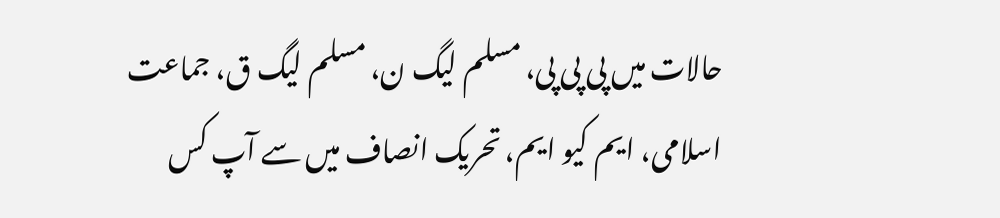حالات میں پی پی پی، مسلم لیگ ن، مسلم لیگ ق، جماعت اسلامی، ایم کیو ایم، تحریک انصاف میں سے آپ کس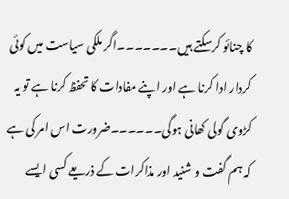کا چنائو کرسکتے ہیں۔۔۔۔۔۔۔اگر ملکی سیاست میں کوئی کردار ادا کرنا ہے اور اپنے مفادات کا تحفظ کرنا ہے تو یہ کڑوی گولی کھانی ہوگی۔۔۔۔۔۔ضرورت اس امر کی ہے کہ ہم گفت و شنید اور مذاکرات کے ذریعے کسی ایسے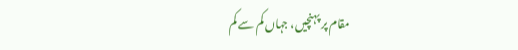مقام پر پہنچیں، جہاں کم سے کم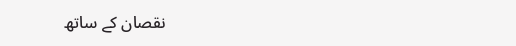نقصان کے ساتھ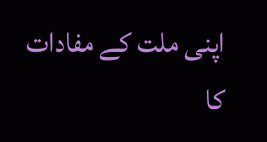اپنی ملت کے مفادات کا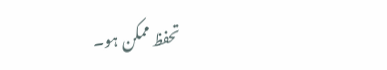تحفظ ممکن ہو۔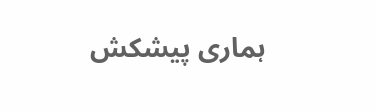ہماری پیشکش